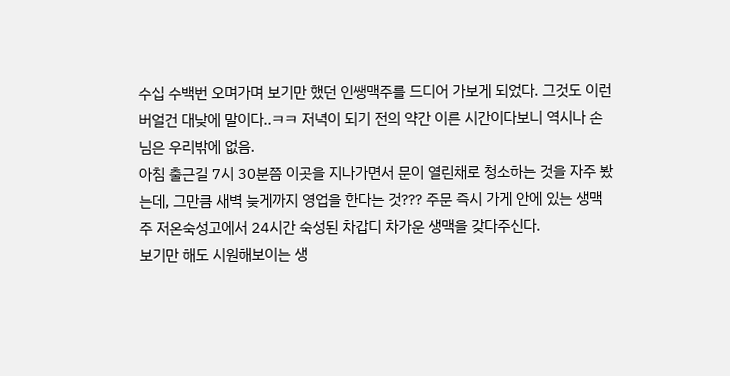수십 수백번 오며가며 보기만 했던 인쌩맥주를 드디어 가보게 되었다. 그것도 이런 버얼건 대낮에 말이다..ㅋㅋ 저녁이 되기 전의 약간 이른 시간이다보니 역시나 손님은 우리밖에 없음.
아침 출근길 7시 30분쯤 이곳을 지나가면서 문이 열린채로 청소하는 것을 자주 봤는데, 그만큼 새벽 늦게까지 영업을 한다는 것??? 주문 즉시 가게 안에 있는 생맥주 저온숙성고에서 24시간 숙성된 차갑디 차가운 생맥을 갖다주신다.
보기만 해도 시원해보이는 생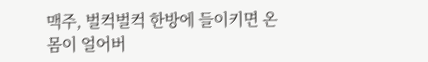맥주, 벌컥벌컥 한방에 들이키면 온 몸이 얼어버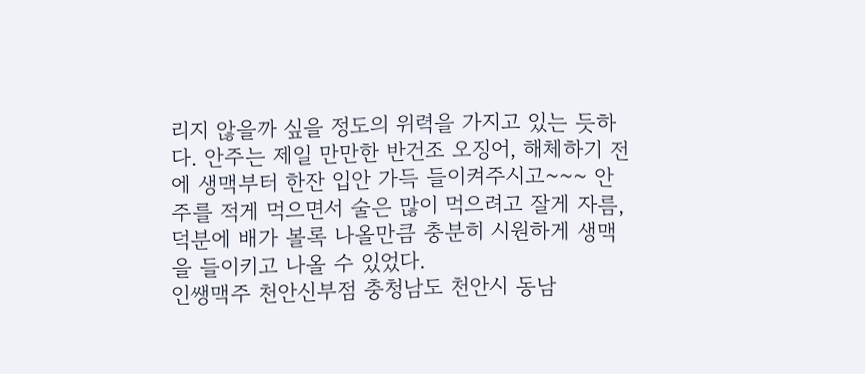리지 않을까 싶을 정도의 위력을 가지고 있는 듯하다. 안주는 제일 만만한 반건조 오징어, 해체하기 전에 생맥부터 한잔 입안 가득 들이켜주시고~~~ 안주를 적게 먹으면서 술은 많이 먹으려고 잘게 자름, 덕분에 배가 볼록 나올만큼 충분히 시원하게 생맥을 들이키고 나올 수 있었다.
인쌩맥주 천안신부점 충청남도 천안시 동남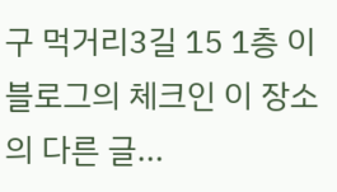구 먹거리3길 15 1층 이 블로그의 체크인 이 장소의 다른 글...